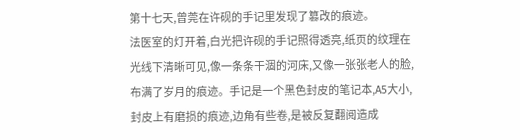第十七天,曾莞在许砚的手记里发现了篡改的痕迹。
法医室的灯开着,白光把许砚的手记照得透亮,纸页的纹理在光线下清晰可见,像一条条干涸的河床,又像一张张老人的脸,布满了岁月的痕迹。手记是一个黑色封皮的笔记本,A5大小,封皮上有磨损的痕迹,边角有些卷,是被反复翻阅造成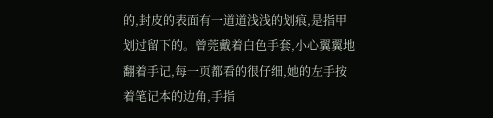的,封皮的表面有一道道浅浅的划痕,是指甲划过留下的。曾莞戴着白色手套,小心翼翼地翻着手记,每一页都看的很仔细,她的左手按着笔记本的边角,手指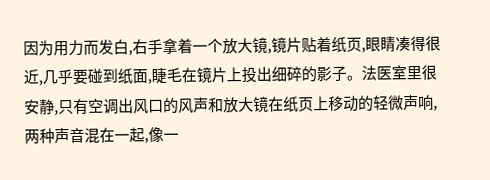因为用力而发白,右手拿着一个放大镜,镜片贴着纸页,眼睛凑得很近,几乎要碰到纸面,睫毛在镜片上投出细碎的影子。法医室里很安静,只有空调出风口的风声和放大镜在纸页上移动的轻微声响,两种声音混在一起,像一